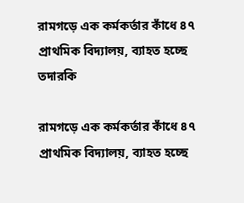রামগড়ে এক কর্মকর্তার কাঁধে ৪৭ প্রাথমিক বিদ্যালয়, ব্যাহত হচ্ছে তদারকি

রামগড়ে এক কর্মকর্তার কাঁধে ৪৭ প্রাথমিক বিদ্যালয়, ব্যাহত হচ্ছে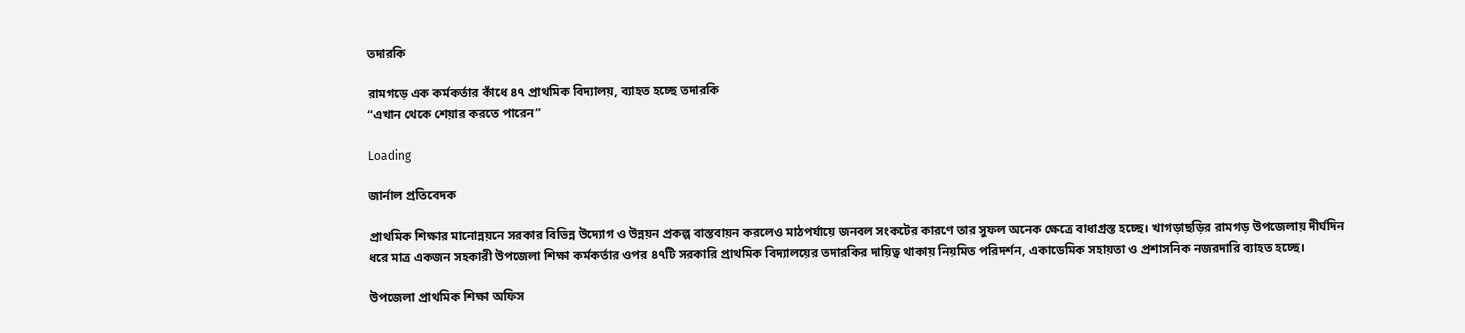তদারকি

রামগড়ে এক কর্মকর্তার কাঁধে ৪৭ প্রাথমিক বিদ্যালয়, ব্যাহত হচ্ছে তদারকি
“এখান থেকে শেয়ার করতে পারেন”

Loading

জার্নাল প্রতিবেদক

প্রাথমিক শিক্ষার মানোন্নয়নে সরকার বিভিন্ন উদ্যোগ ও উন্নয়ন প্রকল্প বাস্তবায়ন করলেও মাঠপর্যায়ে জনবল সংকটের কারণে তার সুফল অনেক ক্ষেত্রে বাধাগ্রস্ত হচ্ছে। খাগড়াছড়ির রামগড় উপজেলায় দীর্ঘদিন ধরে মাত্র একজন সহকারী উপজেলা শিক্ষা কর্মকর্তার ওপর ৪৭টি সরকারি প্রাথমিক বিদ্যালয়ের তদারকির দায়িত্ব থাকায় নিয়মিত পরিদর্শন, একাডেমিক সহায়তা ও প্রশাসনিক নজরদারি ব্যাহত হচ্ছে।

উপজেলা প্রাথমিক শিক্ষা অফিস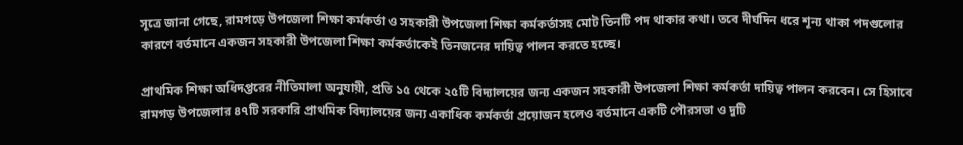সূত্রে জানা গেছে, রামগড়ে উপজেলা শিক্ষা কর্মকর্তা ও সহকারী উপজেলা শিক্ষা কর্মকর্তাসহ মোট তিনটি পদ থাকার কথা। তবে দীর্ঘদিন ধরে শূন্য থাকা পদগুলোর কারণে বর্তমানে একজন সহকারী উপজেলা শিক্ষা কর্মকর্তাকেই তিনজনের দায়িত্ব পালন করতে হচ্ছে।

প্রাথমিক শিক্ষা অধিদপ্তরের নীতিমালা অনুযায়ী, প্রতি ১৫ থেকে ২৫টি বিদ্যালয়ের জন্য একজন সহকারী উপজেলা শিক্ষা কর্মকর্তা দায়িত্ব পালন করবেন। সে হিসাবে রামগড় উপজেলার ৪৭টি সরকারি প্রাথমিক বিদ্যালয়ের জন্য একাধিক কর্মকর্তা প্রয়োজন হলেও বর্তমানে একটি পৌরসভা ও দুটি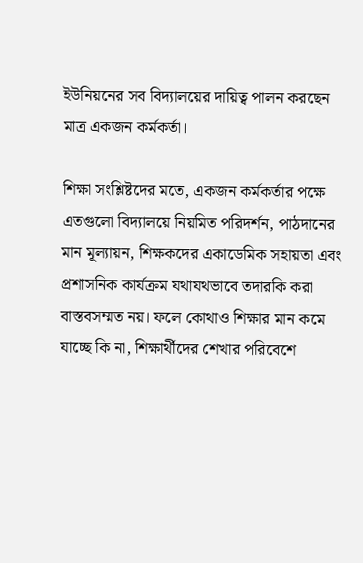ইউনিয়নের সব বিদ্যালয়ের দায়িত্ব পালন করছেন মাত্র একজন কর্মকর্তা।

শিক্ষা সংশ্লিষ্টদের মতে, একজন কর্মকর্তার পক্ষে এতগুলো বিদ্যালয়ে নিয়মিত পরিদর্শন, পাঠদানের মান মূল্যায়ন, শিক্ষকদের একাডেমিক সহায়তা এবং প্রশাসনিক কার্যক্রম যথাযথভাবে তদারকি করা বাস্তবসম্মত নয়। ফলে কোথাও শিক্ষার মান কমে যাচ্ছে কি না, শিক্ষার্থীদের শেখার পরিবেশে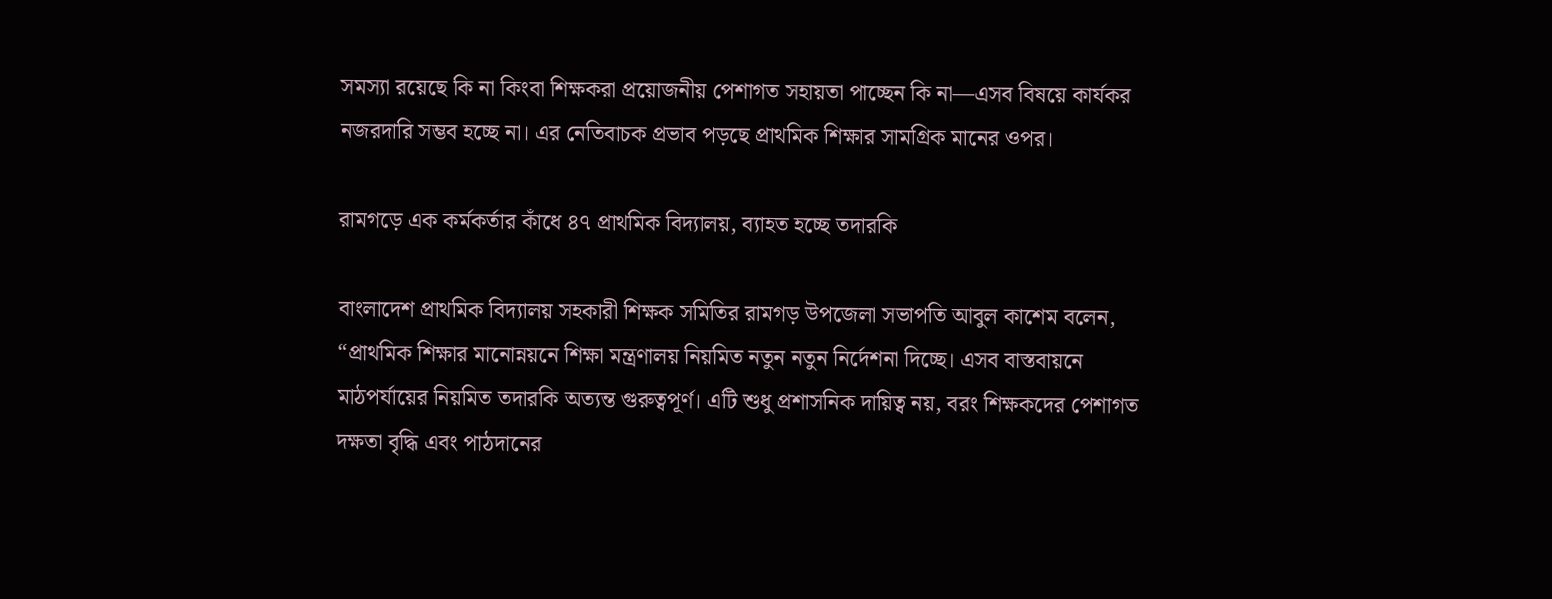সমস্যা রয়েছে কি না কিংবা শিক্ষকরা প্রয়োজনীয় পেশাগত সহায়তা পাচ্ছেন কি না—এসব বিষয়ে কার্যকর নজরদারি সম্ভব হচ্ছে না। এর নেতিবাচক প্রভাব পড়ছে প্রাথমিক শিক্ষার সামগ্রিক মানের ওপর।

রামগড়ে এক কর্মকর্তার কাঁধে ৪৭ প্রাথমিক বিদ্যালয়, ব্যাহত হচ্ছে তদারকি

বাংলাদেশ প্রাথমিক বিদ্যালয় সহকারী শিক্ষক সমিতির রামগড় উপজেলা সভাপতি আবুল কাশেম বলেন, “প্রাথমিক শিক্ষার মানোন্নয়নে শিক্ষা মন্ত্রণালয় নিয়মিত নতুন নতুন নির্দেশনা দিচ্ছে। এসব বাস্তবায়নে মাঠপর্যায়ের নিয়মিত তদারকি অত্যন্ত গুরুত্বপূর্ণ। এটি শুধু প্রশাসনিক দায়িত্ব নয়, বরং শিক্ষকদের পেশাগত দক্ষতা বৃদ্ধি এবং পাঠদানের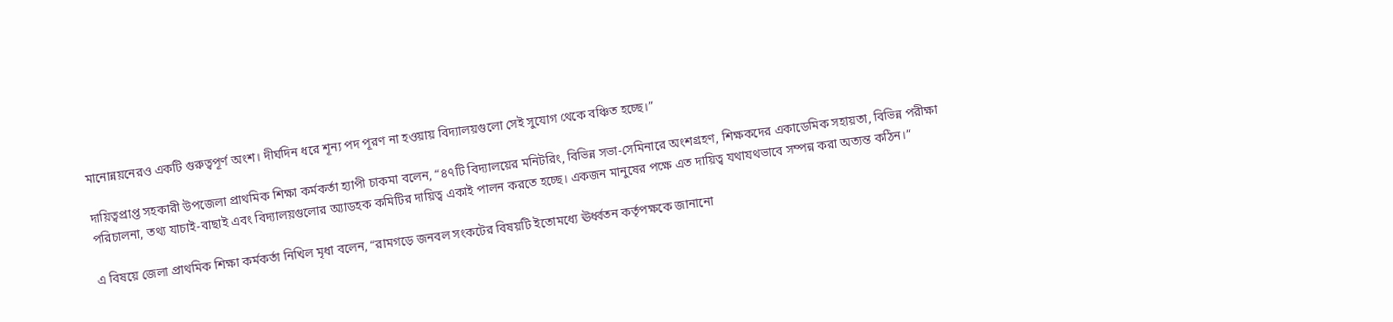মানোন্নয়নেরও একটি গুরুত্বপূর্ণ অংশ। দীর্ঘদিন ধরে শূন্য পদ পূরণ না হওয়ায় বিদ্যালয়গুলো সেই সুযোগ থেকে বঞ্চিত হচ্ছে।”

দায়িত্বপ্রাপ্ত সহকারী উপজেলা প্রাথমিক শিক্ষা কর্মকর্তা হ্যাপী চাকমা বলেন, “৪৭টি বিদ্যালয়ের মনিটরিং, বিভিন্ন সভা-সেমিনারে অংশগ্রহণ, শিক্ষকদের একাডেমিক সহায়তা, বিভিন্ন পরীক্ষা পরিচালনা, তথ্য যাচাই-বাছাই এবং বিদ্যালয়গুলোর অ্যাডহক কমিটির দায়িত্ব একাই পালন করতে হচ্ছে। একজন মানুষের পক্ষে এত দায়িত্ব যথাযথভাবে সম্পন্ন করা অত্যন্ত কঠিন।”

এ বিষয়ে জেলা প্রাথমিক শিক্ষা কর্মকর্তা নিখিল মৃধা বলেন, “রামগড়ে জনবল সংকটের বিষয়টি ইতোমধ্যে ঊর্ধ্বতন কর্তৃপক্ষকে জানানো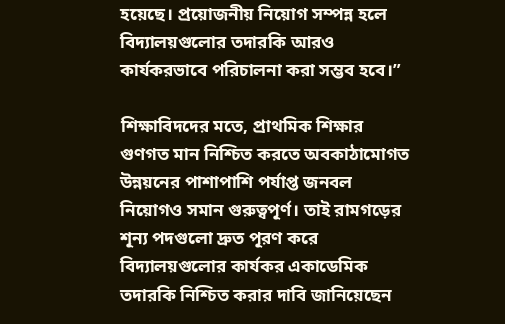হয়েছে। প্রয়োজনীয় নিয়োগ সম্পন্ন হলে বিদ্যালয়গুলোর তদারকি আরও কার্যকরভাবে পরিচালনা করা সম্ভব হবে।”

শিক্ষাবিদদের মতে, প্রাথমিক শিক্ষার গুণগত মান নিশ্চিত করতে অবকাঠামোগত উন্নয়নের পাশাপাশি পর্যাপ্ত জনবল নিয়োগও সমান গুরুত্বপূর্ণ। তাই রামগড়ের শূন্য পদগুলো দ্রুত পূরণ করে বিদ্যালয়গুলোর কার্যকর একাডেমিক তদারকি নিশ্চিত করার দাবি জানিয়েছেন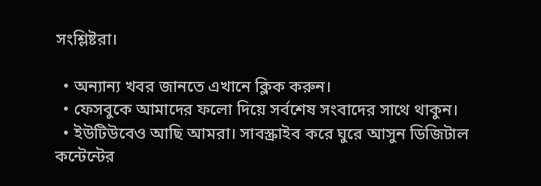সংশ্লিষ্টরা।

  • অন্যান্য খবর জানতে এখানে ক্লিক করুন।
  • ফেসবুকে আমাদের ফলো দিয়ে সর্বশেষ সংবাদের সাথে থাকুন।
  • ইউটিউবেও আছি আমরা। সাবস্ক্রাইব করে ঘুরে আসুন ডিজিটাল কন্টেন্টের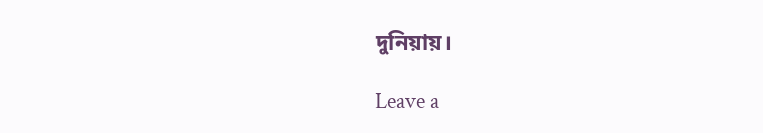দুনিয়ায়।

Leave a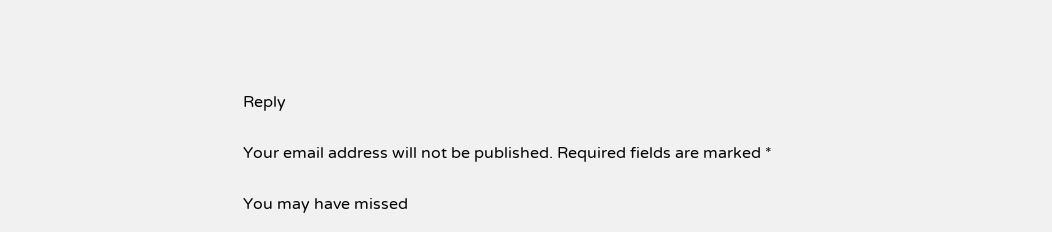Reply

Your email address will not be published. Required fields are marked *

You may have missed